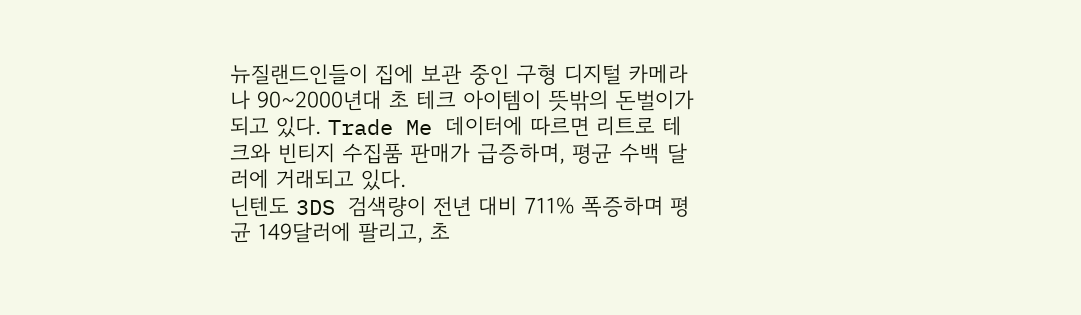뉴질랜드인들이 집에 보관 중인 구형 디지털 카메라나 90~2000년대 초 테크 아이템이 뜻밖의 돈벌이가 되고 있다. Trade Me 데이터에 따르면 리트로 테크와 빈티지 수집품 판매가 급증하며, 평균 수백 달러에 거래되고 있다.
닌텐도 3DS 검색량이 전년 대비 711% 폭증하며 평균 149달러에 팔리고, 초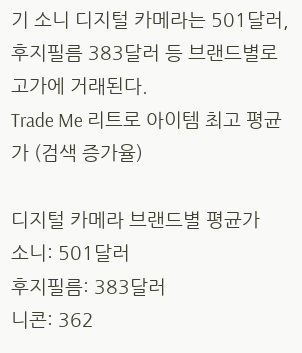기 소니 디지털 카메라는 501달러, 후지필름 383달러 등 브랜드별로 고가에 거래된다.
Trade Me 리트로 아이템 최고 평균가 (검색 증가율)

디지털 카메라 브랜드별 평균가
소니: 501달러
후지필름: 383달러
니콘: 362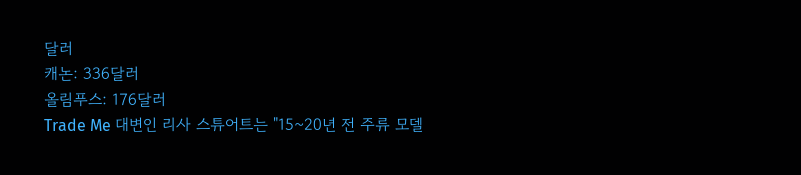달러
캐논: 336달러
올림푸스: 176달러
Trade Me 대변인 리사 스튜어트는 "15~20년 전 주류 모델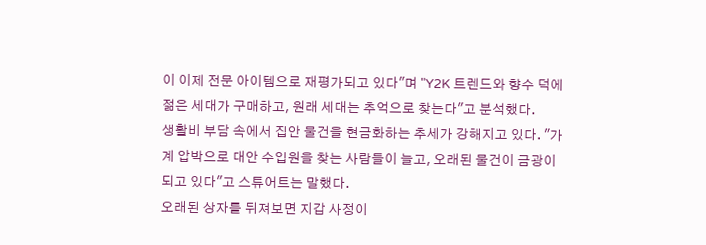이 이제 전문 아이템으로 재평가되고 있다"며 "Y2K 트렌드와 향수 덕에 젊은 세대가 구매하고, 원래 세대는 추억으로 찾는다"고 분석했다.
생활비 부담 속에서 집안 물건을 현금화하는 추세가 강해지고 있다. "가계 압박으로 대안 수입원을 찾는 사람들이 늘고, 오래된 물건이 금광이 되고 있다"고 스튜어트는 말했다.
오래된 상자를 뒤져보면 지갑 사정이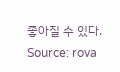좋아질 수 있다.
Source: rova